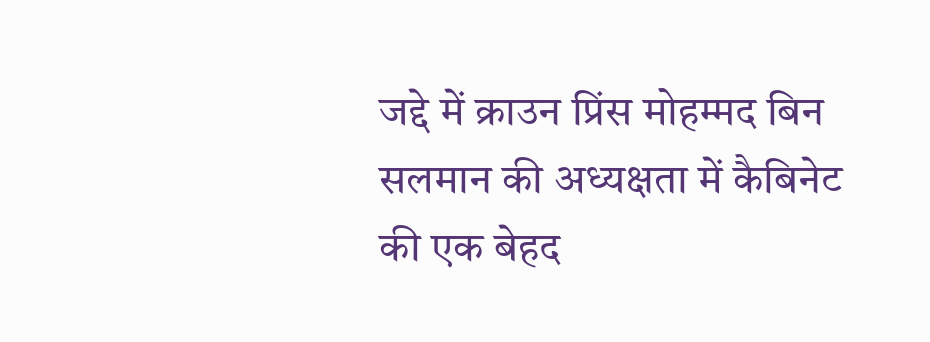जद्दे में क्राउन प्रिंस मोहम्मद बिन सलमान की अध्यक्षता में कैबिनेट की एक बेहद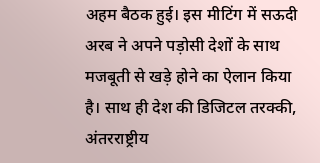अहम बैठक हुई। इस मीटिंग में सऊदी अरब ने अपने पड़ोसी देशों के साथ मजबूती से खड़े होने का ऐलान किया है। साथ ही देश की डिजिटल तरक्की, अंतरराष्ट्रीय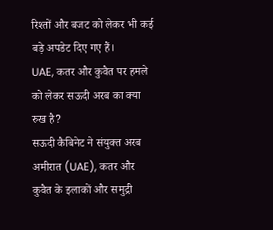रिश्तों और बजट को लेकर भी कई बड़े अपडेट दिए गए हैं।
UAE, कतर और कुवैत पर हमले को लेकर सऊदी अरब का क्या रुख है?
सऊदी कैबिनेट ने संयुक्त अरब अमीरात (UAE), कतर और कुवैत के इलाकों और समुद्री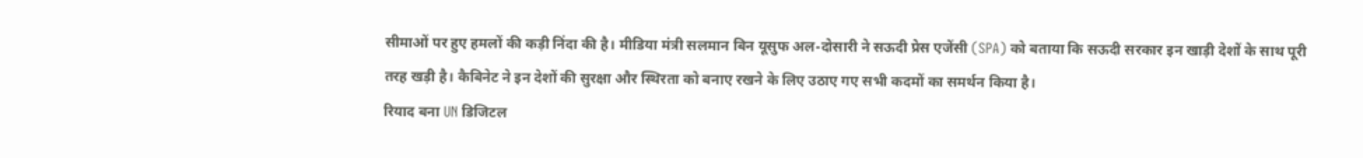सीमाओं पर हुए हमलों की कड़ी निंदा की है। मीडिया मंत्री सलमान बिन यूसुफ अल-दोसारी ने सऊदी प्रेस एजेंसी (SPA) को बताया कि सऊदी सरकार इन खाड़ी देशों के साथ पूरी तरह खड़ी है। कैबिनेट ने इन देशों की सुरक्षा और स्थिरता को बनाए रखने के लिए उठाए गए सभी कदमों का समर्थन किया है।
रियाद बना UN डिजिटल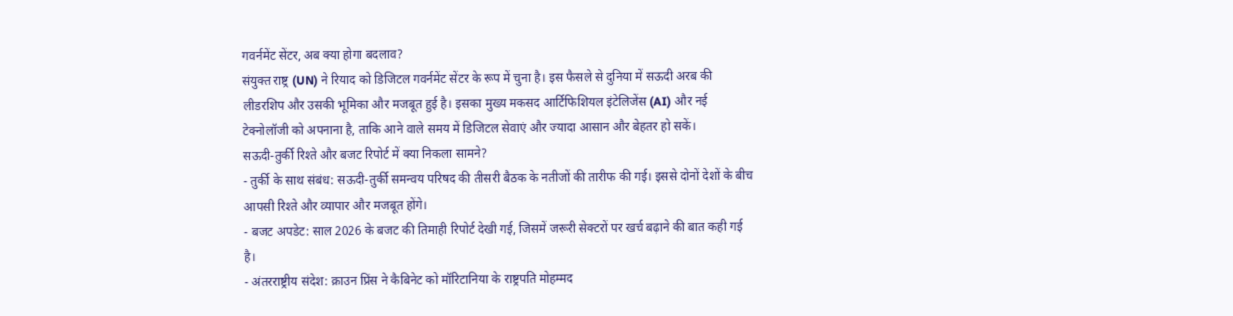गवर्नमेंट सेंटर, अब क्या होगा बदलाव?
संयुक्त राष्ट्र (UN) ने रियाद को डिजिटल गवर्नमेंट सेंटर के रूप में चुना है। इस फैसले से दुनिया में सऊदी अरब की लीडरशिप और उसकी भूमिका और मजबूत हुई है। इसका मुख्य मकसद आर्टिफिशियल इंटेलिजेंस (AI) और नई टेक्नोलॉजी को अपनाना है, ताकि आने वाले समय में डिजिटल सेवाएं और ज्यादा आसान और बेहतर हो सकें।
सऊदी-तुर्की रिश्ते और बजट रिपोर्ट में क्या निकला सामने?
- तुर्की के साथ संबंध: सऊदी-तुर्की समन्वय परिषद की तीसरी बैठक के नतीजों की तारीफ की गई। इससे दोनों देशों के बीच आपसी रिश्ते और व्यापार और मजबूत होंगे।
- बजट अपडेट: साल 2026 के बजट की तिमाही रिपोर्ट देखी गई, जिसमें जरूरी सेक्टरों पर खर्च बढ़ाने की बात कही गई है।
- अंतरराष्ट्रीय संदेश: क्राउन प्रिंस ने कैबिनेट को मॉरिटानिया के राष्ट्रपति मोहम्मद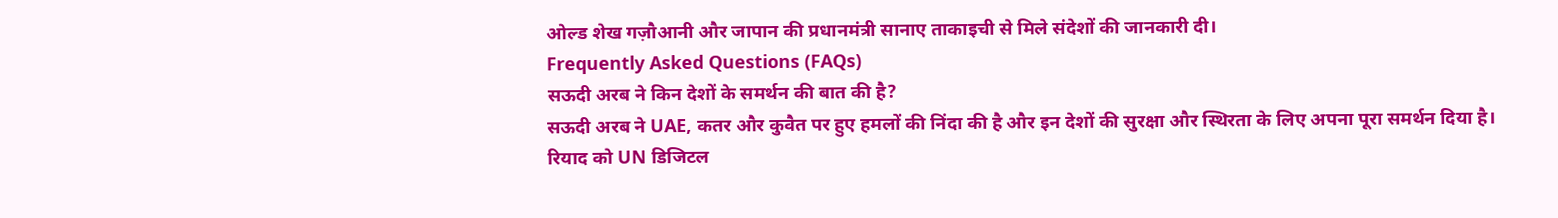ओल्ड शेख गज़ौआनी और जापान की प्रधानमंत्री सानाए ताकाइची से मिले संदेशों की जानकारी दी।
Frequently Asked Questions (FAQs)
सऊदी अरब ने किन देशों के समर्थन की बात की है?
सऊदी अरब ने UAE, कतर और कुवैत पर हुए हमलों की निंदा की है और इन देशों की सुरक्षा और स्थिरता के लिए अपना पूरा समर्थन दिया है।
रियाद को UN डिजिटल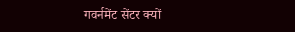गवर्नमेंट सेंटर क्यों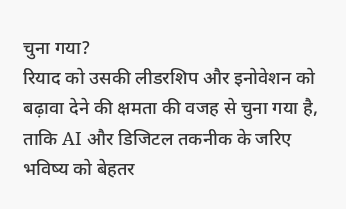चुना गया?
रियाद को उसकी लीडरशिप और इनोवेशन को बढ़ावा देने की क्षमता की वजह से चुना गया है, ताकि AI और डिजिटल तकनीक के जरिए भविष्य को बेहतर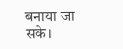बनाया जा सके।